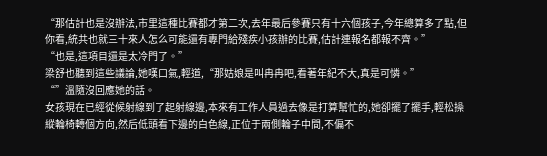“那估計也是沒辦法,市里這種比賽都才第二次,去年最后參賽只有十六個孩子,今年總算多了點,但你看,統共也就三十來人怎么可能還有專門給殘疾小孩辦的比賽,估計連報名都報不齊。”
“也是,這項目還是太冷門了。”
梁舒也聽到這些議論,她嘆口氣,輕道,“那姑娘是叫冉冉吧,看著年紀不大,真是可憐。”
“”溫隨沒回應她的話。
女孩現在已經從候射線到了起射線邊,本來有工作人員過去像是打算幫忙的,她卻擺了擺手,輕松操縱輪椅轉個方向,然后低頭看下邊的白色線,正位于兩側輪子中間,不偏不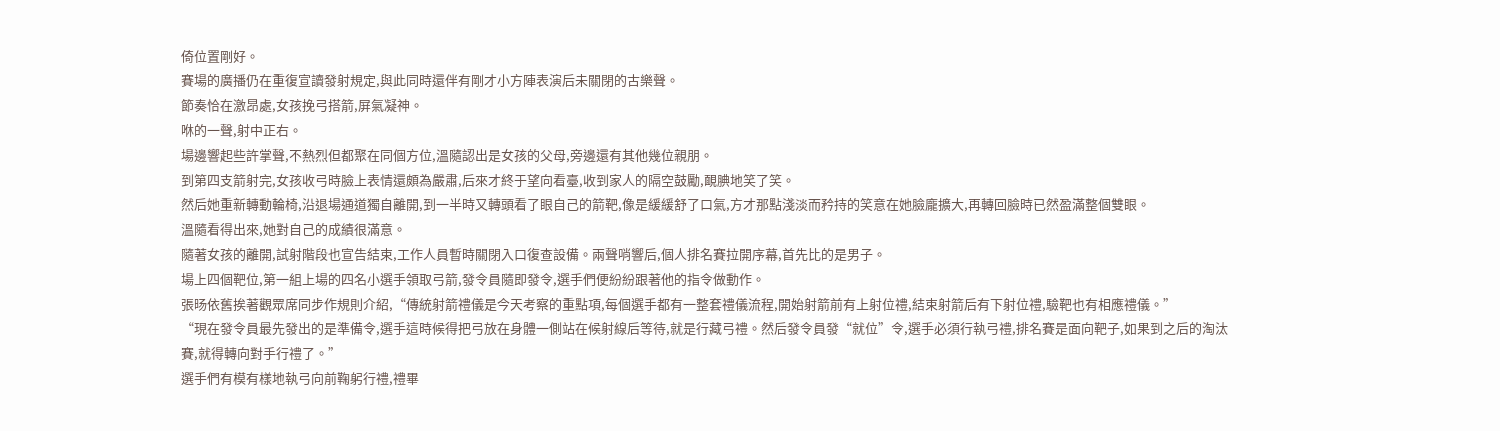倚位置剛好。
賽場的廣播仍在重復宣讀發射規定,與此同時還伴有剛才小方陣表演后未關閉的古樂聲。
節奏恰在激昂處,女孩挽弓搭箭,屏氣凝神。
咻的一聲,射中正右。
場邊響起些許掌聲,不熱烈但都聚在同個方位,溫隨認出是女孩的父母,旁邊還有其他幾位親朋。
到第四支箭射完,女孩收弓時臉上表情還頗為嚴肅,后來才終于望向看臺,收到家人的隔空鼓勵,靦腆地笑了笑。
然后她重新轉動輪椅,沿退場通道獨自離開,到一半時又轉頭看了眼自己的箭靶,像是緩緩舒了口氣,方才那點淺淡而矜持的笑意在她臉龐擴大,再轉回臉時已然盈滿整個雙眼。
溫隨看得出來,她對自己的成績很滿意。
隨著女孩的離開,試射階段也宣告結束,工作人員暫時關閉入口復查設備。兩聲哨響后,個人排名賽拉開序幕,首先比的是男子。
場上四個靶位,第一組上場的四名小選手領取弓箭,發令員隨即發令,選手們便紛紛跟著他的指令做動作。
張旸依舊挨著觀眾席同步作規則介紹,“傳統射箭禮儀是今天考察的重點項,每個選手都有一整套禮儀流程,開始射箭前有上射位禮,結束射箭后有下射位禮,驗靶也有相應禮儀。”
“現在發令員最先發出的是準備令,選手這時候得把弓放在身體一側站在候射線后等待,就是行藏弓禮。然后發令員發“就位”令,選手必須行執弓禮,排名賽是面向靶子,如果到之后的淘汰賽,就得轉向對手行禮了。”
選手們有模有樣地執弓向前鞠躬行禮,禮畢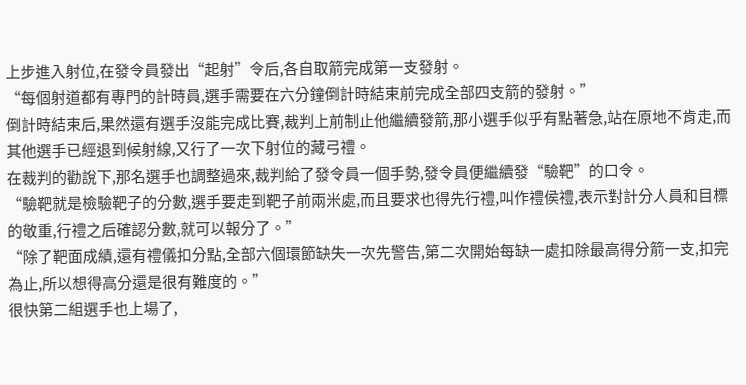上步進入射位,在發令員發出“起射”令后,各自取箭完成第一支發射。
“每個射道都有專門的計時員,選手需要在六分鐘倒計時結束前完成全部四支箭的發射。”
倒計時結束后,果然還有選手沒能完成比賽,裁判上前制止他繼續發箭,那小選手似乎有點著急,站在原地不肯走,而其他選手已經退到候射線,又行了一次下射位的藏弓禮。
在裁判的勸說下,那名選手也調整過來,裁判給了發令員一個手勢,發令員便繼續發“驗靶”的口令。
“驗靶就是檢驗靶子的分數,選手要走到靶子前兩米處,而且要求也得先行禮,叫作禮侯禮,表示對計分人員和目標的敬重,行禮之后確認分數,就可以報分了。”
“除了靶面成績,還有禮儀扣分點,全部六個環節缺失一次先警告,第二次開始每缺一處扣除最高得分箭一支,扣完為止,所以想得高分還是很有難度的。”
很快第二組選手也上場了,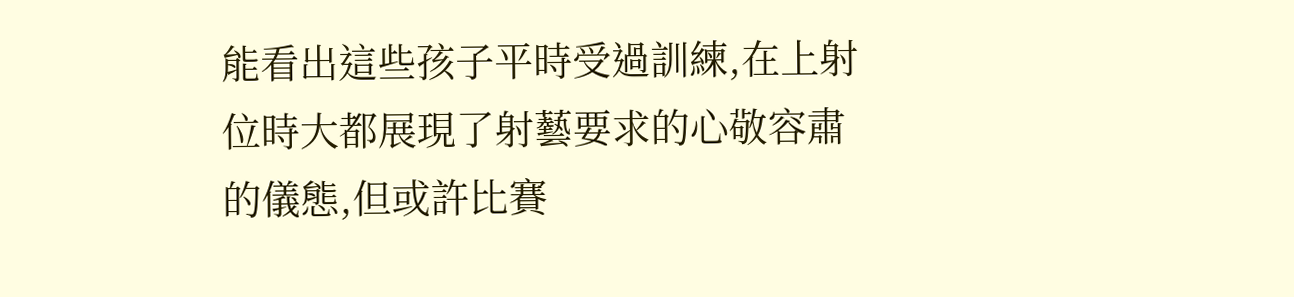能看出這些孩子平時受過訓練,在上射位時大都展現了射藝要求的心敬容肅的儀態,但或許比賽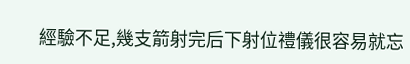經驗不足,幾支箭射完后下射位禮儀很容易就忘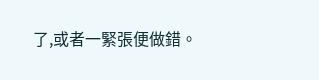了,或者一緊張便做錯。